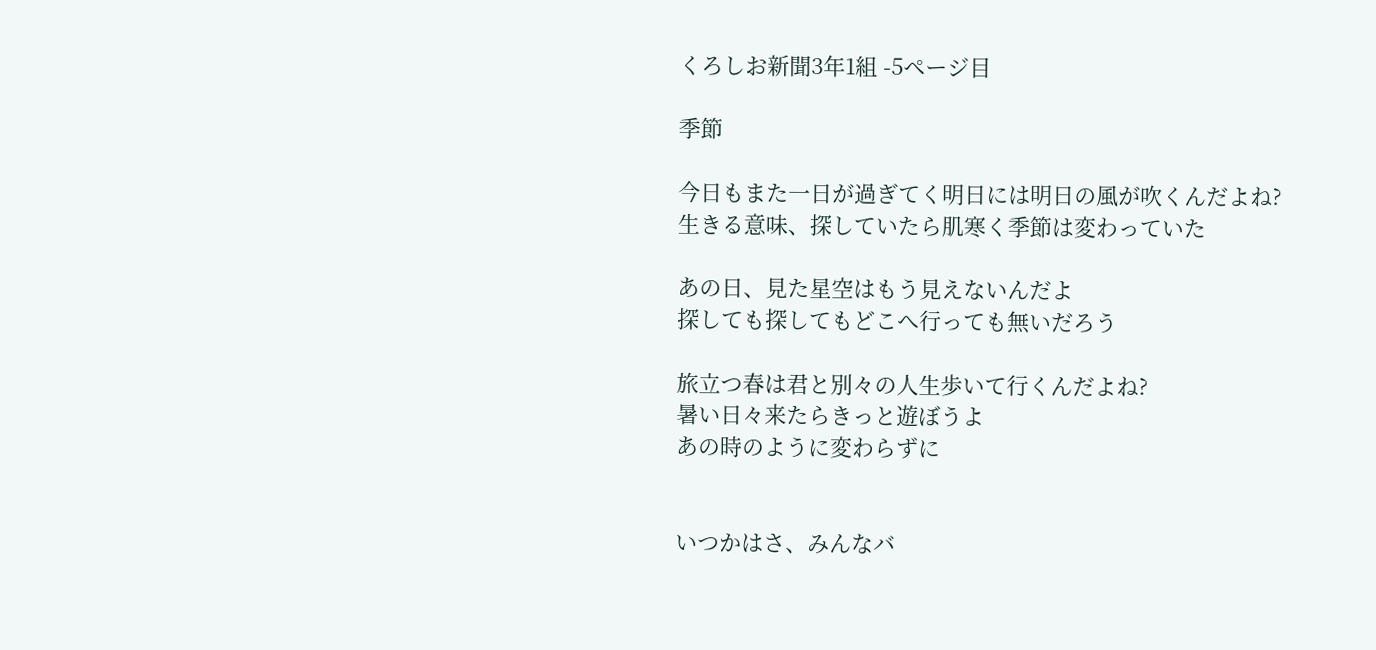くろしお新聞3年1組 -5ページ目

季節

今日もまた一日が過ぎてく明日には明日の風が吹くんだよね?
生きる意味、探していたら肌寒く季節は変わっていた

あの日、見た星空はもう見えないんだよ
探しても探してもどこへ行っても無いだろう

旅立つ春は君と別々の人生歩いて行くんだよね?
暑い日々来たらきっと遊ぼうよ
あの時のように変わらずに


いつかはさ、みんなバ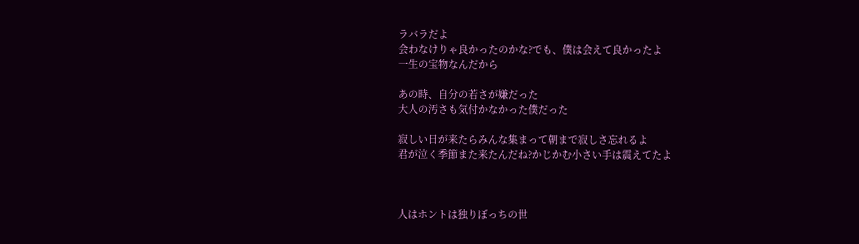ラバラだよ
会わなけりゃ良かったのかな?でも、僕は会えて良かったよ
一生の宝物なんだから

あの時、自分の若さが嫌だった
大人の汚さも気付かなかった僕だった

寂しい日が来たらみんな集まって朝まで寂しさ忘れるよ
君が泣く季節また来たんだね?かじかむ小さい手は震えてたよ



人はホントは独りぼっちの世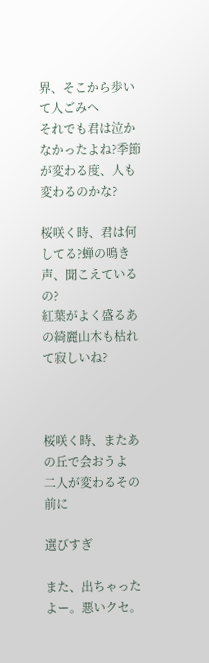界、そこから歩いて人ごみへ
それでも君は泣かなかったよね?季節が変わる度、人も変わるのかな?

桜咲く時、君は何してる?蝉の鳴き声、聞こえているの?
紅葉がよく盛るあの綺麗山木も枯れて寂しいね?



桜咲く時、またあの丘で会おうよ
二人が変わるその前に

選びすぎ

また、出ちゃったよー。悪いクセ。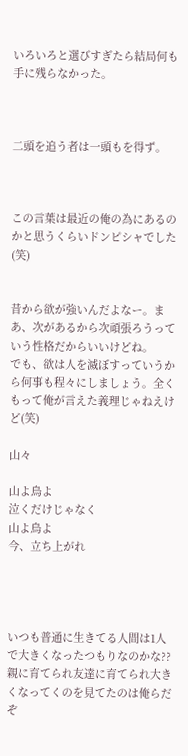いろいろと選びすぎたら結局何も手に残らなかった。



二頭を追う者は一頭もを得ず。



この言葉は最近の俺の為にあるのかと思うくらいドンピシャでした(笑)


昔から欲が強いんだよなー。まあ、次があるから次頑張ろうっていう性格だからいいけどね。
でも、欲は人を滅ぼすっていうから何事も程々にしましょう。全くもって俺が言えた義理じゃねえけど(笑)

山々

山よ鳥よ
泣くだけじゃなく
山よ鳥よ
今、立ち上がれ




いつも普通に生きてる人間は1人で大きくなったつもりなのかな??
親に育てられ友達に育てられ大きくなってくのを見てたのは俺らだぞ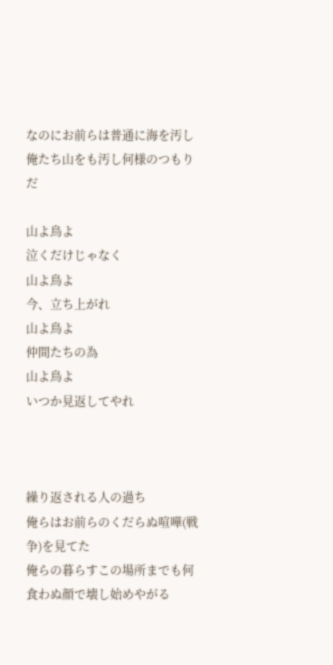なのにお前らは普通に海を汚し俺たち山をも汚し何様のつもりだ

山よ鳥よ
泣くだけじゃなく
山よ鳥よ
今、立ち上がれ
山よ鳥よ
仲間たちの為
山よ鳥よ
いつか見返してやれ



繰り返される人の過ち
俺らはお前らのくだらぬ喧嘩(戦争)を見てた
俺らの暮らすこの場所までも何食わぬ顔で壊し始めやがる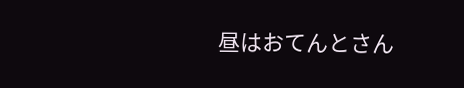昼はおてんとさん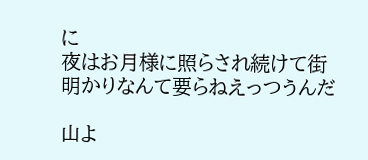に
夜はお月様に照らされ続けて街明かりなんて要らねえっつうんだ

山よ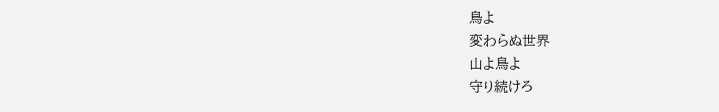鳥よ
変わらぬ世界
山よ鳥よ
守り続けろ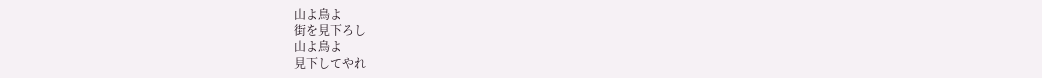山よ鳥よ
街を見下ろし
山よ鳥よ
見下してやれ